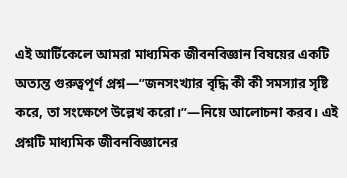এই আর্টিকেলে আমরা মাধ্যমিক জীবনবিজ্ঞান বিষয়ের একটি অত্যন্ত গুরুত্বপূর্ণ প্রশ্ন—”জনসংখ্যার বৃদ্ধি কী কী সমস্যার সৃষ্টি করে, তা সংক্ষেপে উল্লেখ করো।”—নিয়ে আলোচনা করব। এই প্রশ্নটি মাধ্যমিক জীবনবিজ্ঞানের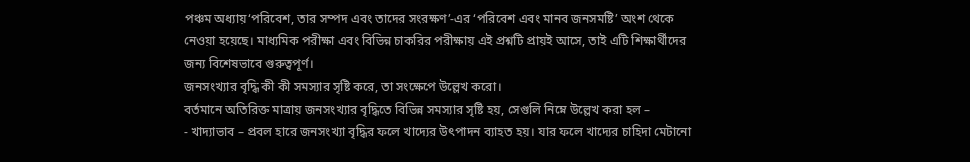পঞ্চম অধ্যায়‘পরিবেশ, তার সম্পদ এবং তাদের সংরক্ষণ’-এর ‘পরিবেশ এবং মানব জনসমষ্টি’ অংশ থেকে নেওয়া হয়েছে। মাধ্যমিক পরীক্ষা এবং বিভিন্ন চাকরির পরীক্ষায় এই প্রশ্নটি প্রায়ই আসে, তাই এটি শিক্ষার্থীদের জন্য বিশেষভাবে গুরুত্বপূর্ণ।
জনসংখ্যার বৃদ্ধি কী কী সমস্যার সৃষ্টি করে, তা সংক্ষেপে উল্লেখ করো।
বর্তমানে অতিরিক্ত মাত্রায় জনসংখ্যার বৃদ্ধিতে বিভিন্ন সমস্যার সৃষ্টি হয়, সেগুলি নিম্নে উল্লেখ করা হল –
- খাদ্যাভাব – প্রবল হারে জনসংখ্যা বৃদ্ধির ফলে খাদ্যের উৎপাদন ব্যাহত হয়। যার ফলে খাদ্যের চাহিদা মেটানো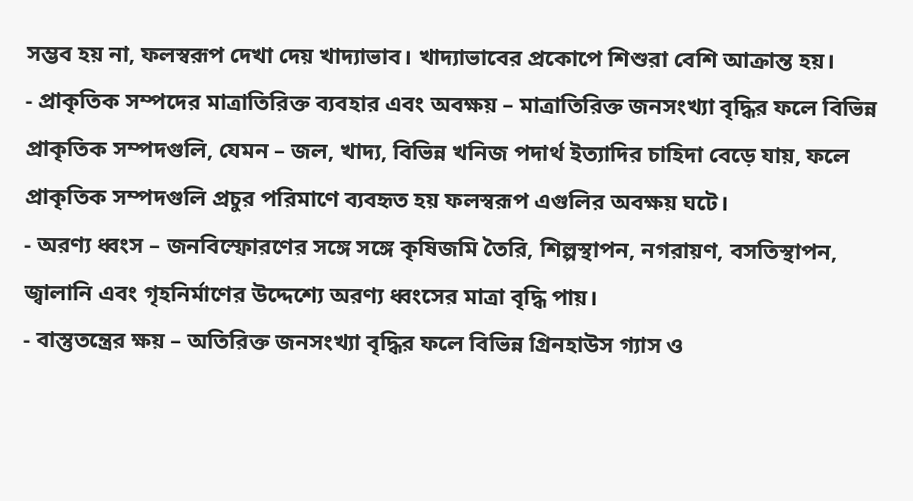সম্ভব হয় না, ফলস্বরূপ দেখা দেয় খাদ্যাভাব। খাদ্যাভাবের প্রকোপে শিশুরা বেশি আক্রান্ত হয়।
- প্রাকৃতিক সম্পদের মাত্রাতিরিক্ত ব্যবহার এবং অবক্ষয় – মাত্রাতিরিক্ত জনসংখ্যা বৃদ্ধির ফলে বিভিন্ন প্রাকৃতিক সম্পদগুলি, যেমন – জল, খাদ্য, বিভিন্ন খনিজ পদার্থ ইত্যাদির চাহিদা বেড়ে যায়, ফলে প্রাকৃতিক সম্পদগুলি প্রচুর পরিমাণে ব্যবহৃত হয় ফলস্বরূপ এগুলির অবক্ষয় ঘটে।
- অরণ্য ধ্বংস – জনবিস্ফোরণের সঙ্গে সঙ্গে কৃষিজমি তৈরি, শিল্পস্থাপন, নগরায়ণ, বসতিস্থাপন, জ্বালানি এবং গৃহনির্মাণের উদ্দেশ্যে অরণ্য ধ্বংসের মাত্রা বৃদ্ধি পায়।
- বাস্তুতন্ত্রের ক্ষয় – অতিরিক্ত জনসংখ্যা বৃদ্ধির ফলে বিভিন্ন গ্রিনহাউস গ্যাস ও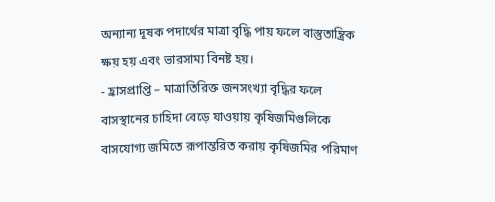অন্যান্য দূষক পদার্থের মাত্রা বৃদ্ধি পায় ফলে বাস্তুতান্ত্রিক ক্ষয় হয় এবং ভারসাম্য বিনষ্ট হয়।
- হ্রাসপ্রাপ্তি – মাত্রাতিরিক্ত জনসংখ্যা বৃদ্ধির ফলে বাসস্থানের চাহিদা বেড়ে যাওয়ায় কৃষিজমিগুলিকে বাসযোগ্য জমিতে রূপান্তরিত করায় কৃষিজমির পরিমাণ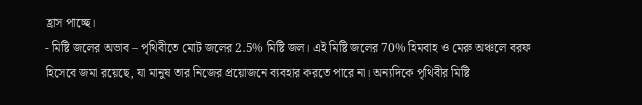হ্রাস পাচ্ছে।
- মিষ্টি জলের অভাব – পৃথিবীতে মোট জলের 2.5% মিষ্টি জল। এই মিষ্টি জলের 70% হিমবাহ ও মেরু অঞ্চলে বরফ হিসেবে জমা রয়েছে, যা মানুষ তার নিজের প্রয়োজনে ব্যবহার করতে পারে না। অন্যদিকে পৃথিবীর মিষ্টি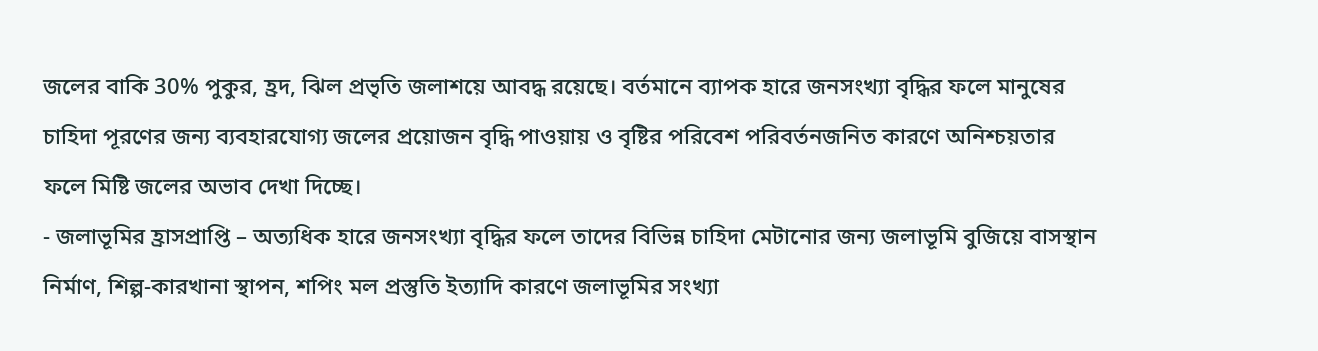জলের বাকি 30% পুকুর, হ্রদ, ঝিল প্রভৃতি জলাশয়ে আবদ্ধ রয়েছে। বর্তমানে ব্যাপক হারে জনসংখ্যা বৃদ্ধির ফলে মানুষের চাহিদা পূরণের জন্য ব্যবহারযোগ্য জলের প্রয়োজন বৃদ্ধি পাওয়ায় ও বৃষ্টির পরিবেশ পরিবর্তনজনিত কারণে অনিশ্চয়তার ফলে মিষ্টি জলের অভাব দেখা দিচ্ছে।
- জলাভূমির হ্রাসপ্রাপ্তি – অত্যধিক হারে জনসংখ্যা বৃদ্ধির ফলে তাদের বিভিন্ন চাহিদা মেটানোর জন্য জলাভূমি বুজিয়ে বাসস্থান নির্মাণ, শিল্প-কারখানা স্থাপন, শপিং মল প্রস্তুতি ইত্যাদি কারণে জলাভূমির সংখ্যা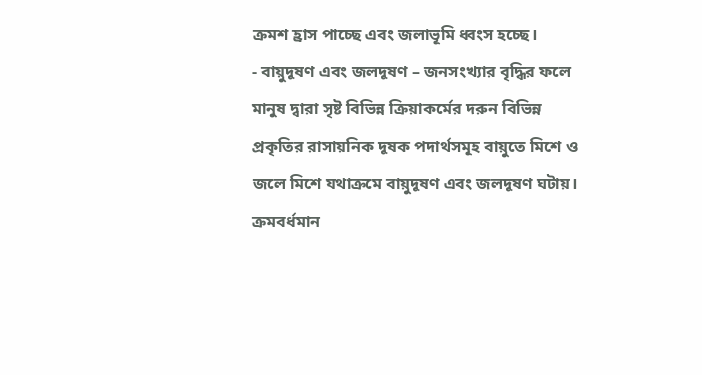ক্রমশ হ্রাস পাচ্ছে এবং জলাভূমি ধ্বংস হচ্ছে।
- বায়ুদূষণ এবং জলদূষণ – জনসংখ্যার বৃদ্ধির ফলে মানুষ দ্বারা সৃষ্ট বিভিন্ন ক্রিয়াকর্মের দরুন বিভিন্ন প্রকৃতির রাসায়নিক দূষক পদার্থসমূহ বায়ুতে মিশে ও জলে মিশে যথাক্রমে বায়ুদূষণ এবং জলদূষণ ঘটায়। ক্রমবর্ধমান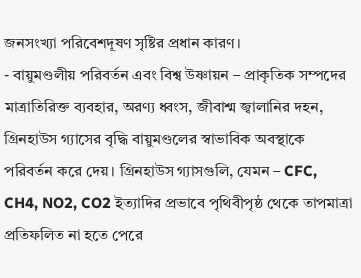জনসংখ্যা পরিবেশদূষণ সৃষ্টির প্রধান কারণ।
- বায়ুমণ্ডলীয় পরিবর্তন এবং বিশ্ব উষ্ণায়ন – প্রাকৃতিক সম্পদের মাত্রাতিরিক্ত ব্যবহার, অরণ্য ধ্বংস, জীবাশ্ম জ্বালানির দহন, গ্রিনহাউস গ্যাসের বৃদ্ধি বায়ুমণ্ডলের স্বাভাবিক অবস্থাকে পরিবর্তন করে দেয়। গ্রিনহাউস গ্যাসগুলি, যেমন – CFC, CH4, NO2, CO2 ইত্যাদির প্রভাবে পৃথিবীপৃষ্ঠ থেকে তাপমাত্রা প্রতিফলিত না হতে পেরে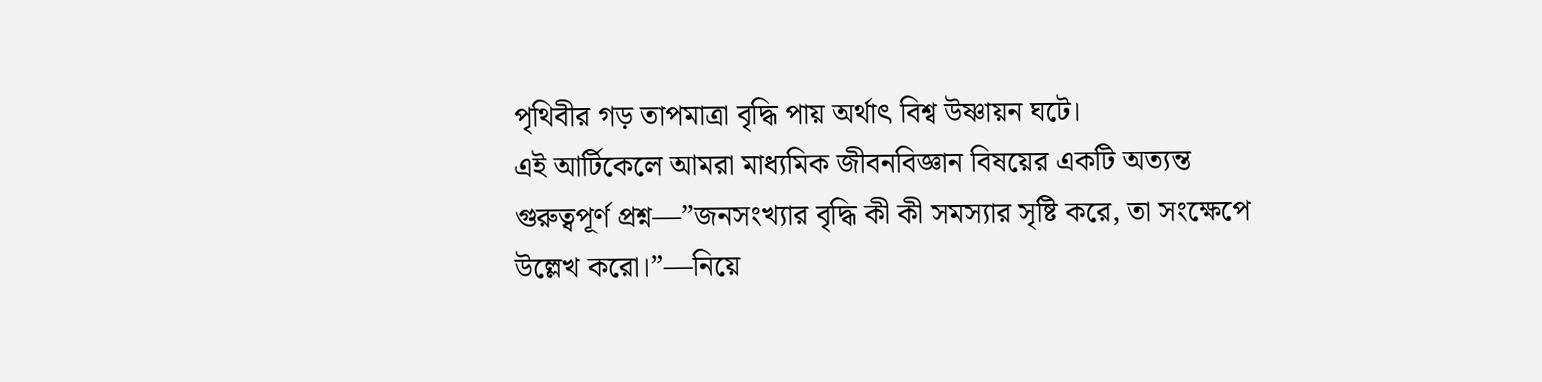পৃথিবীর গড় তাপমাত্রা বৃদ্ধি পায় অর্থাৎ বিশ্ব উষ্ণায়ন ঘটে।
এই আর্টিকেলে আমরা মাধ্যমিক জীবনবিজ্ঞান বিষয়ের একটি অত্যন্ত গুরুত্বপূর্ণ প্রশ্ন—”জনসংখ্যার বৃদ্ধি কী কী সমস্যার সৃষ্টি করে, তা সংক্ষেপে উল্লেখ করো।”—নিয়ে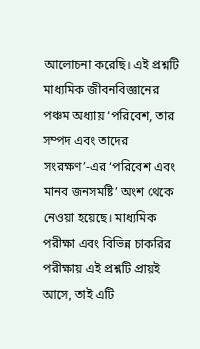আলোচনা করেছি। এই প্রশ্নটি মাধ্যমিক জীবনবিজ্ঞানের পঞ্চম অধ্যায় ‘পরিবেশ, তার সম্পদ এবং তাদের সংরক্ষণ’-এর ‘পরিবেশ এবং মানব জনসমষ্টি’ অংশ থেকে নেওয়া হয়েছে। মাধ্যমিক পরীক্ষা এবং বিভিন্ন চাকরির পরীক্ষায় এই প্রশ্নটি প্রায়ই আসে, তাই এটি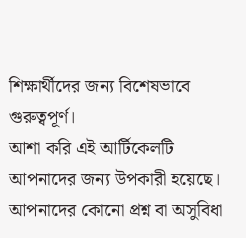শিক্ষার্থীদের জন্য বিশেষভাবে গুরুত্বপূর্ণ।
আশা করি এই আর্টিকেলটি আপনাদের জন্য উপকারী হয়েছে। আপনাদের কোনো প্রশ্ন বা অসুবিধা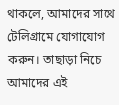থাকলে, আমাদের সাথে টেলিগ্রামে যোগাযোগ করুন। তাছাড়া নিচে আমাদের এই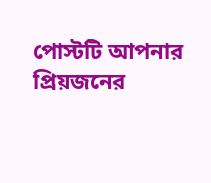পোস্টটি আপনার প্রিয়জনের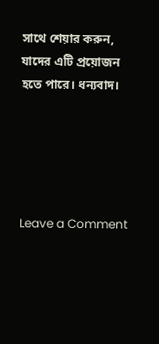সাথে শেয়ার করুন, যাদের এটি প্রয়োজন হতে পারে। ধন্যবাদ।





Leave a Comment